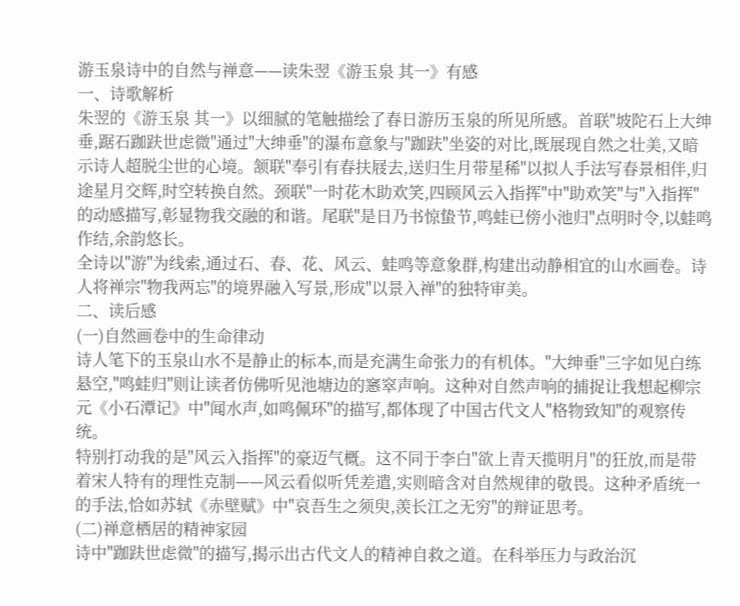游玉泉诗中的自然与禅意——读朱翌《游玉泉 其一》有感
一、诗歌解析
朱翌的《游玉泉 其一》以细腻的笔触描绘了春日游历玉泉的所见所感。首联"坡陀石上大绅垂,踞石跏趺世虑微"通过"大绅垂"的瀑布意象与"跏趺"坐姿的对比,既展现自然之壮美,又暗示诗人超脱尘世的心境。颔联"奉引有春扶屐去,送归生月带星稀"以拟人手法写春景相伴,归途星月交辉,时空转换自然。颈联"一时花木助欢笑,四顾风云入指挥"中"助欢笑"与"入指挥"的动感描写,彰显物我交融的和谐。尾联"是日乃书惊蛰节,鸣蛙已傍小池归"点明时令,以蛙鸣作结,余韵悠长。
全诗以"游"为线索,通过石、春、花、风云、蛙鸣等意象群,构建出动静相宜的山水画卷。诗人将禅宗"物我两忘"的境界融入写景,形成"以景入禅"的独特审美。
二、读后感
(一)自然画卷中的生命律动
诗人笔下的玉泉山水不是静止的标本,而是充满生命张力的有机体。"大绅垂"三字如见白练悬空,"鸣蛙归"则让读者仿佛听见池塘边的窸窣声响。这种对自然声响的捕捉让我想起柳宗元《小石潭记》中"闻水声,如鸣佩环"的描写,都体现了中国古代文人"格物致知"的观察传统。
特别打动我的是"风云入指挥"的豪迈气概。这不同于李白"欲上青天揽明月"的狂放,而是带着宋人特有的理性克制——风云看似听凭差遣,实则暗含对自然规律的敬畏。这种矛盾统一的手法,恰如苏轼《赤壁赋》中"哀吾生之须臾,羡长江之无穷"的辩证思考。
(二)禅意栖居的精神家园
诗中"跏趺世虑微"的描写,揭示出古代文人的精神自救之道。在科举压力与政治沉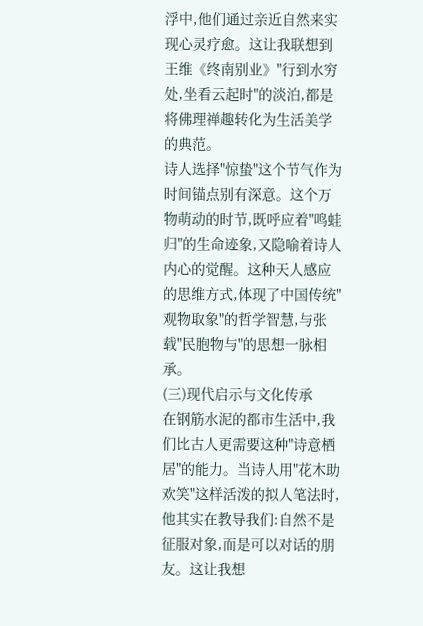浮中,他们通过亲近自然来实现心灵疗愈。这让我联想到王维《终南别业》"行到水穷处,坐看云起时"的淡泊,都是将佛理禅趣转化为生活美学的典范。
诗人选择"惊蛰"这个节气作为时间锚点别有深意。这个万物萌动的时节,既呼应着"鸣蛙归"的生命迹象,又隐喻着诗人内心的觉醒。这种天人感应的思维方式,体现了中国传统"观物取象"的哲学智慧,与张载"民胞物与"的思想一脉相承。
(三)现代启示与文化传承
在钢筋水泥的都市生活中,我们比古人更需要这种"诗意栖居"的能力。当诗人用"花木助欢笑"这样活泼的拟人笔法时,他其实在教导我们:自然不是征服对象,而是可以对话的朋友。这让我想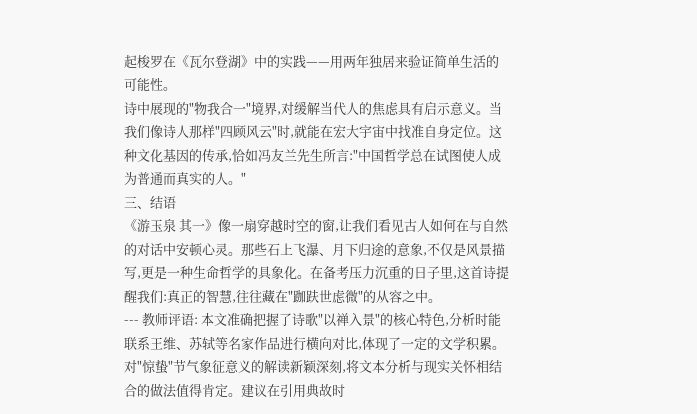起梭罗在《瓦尔登湖》中的实践——用两年独居来验证简单生活的可能性。
诗中展现的"物我合一"境界,对缓解当代人的焦虑具有启示意义。当我们像诗人那样"四顾风云"时,就能在宏大宇宙中找准自身定位。这种文化基因的传承,恰如冯友兰先生所言:"中国哲学总在试图使人成为普通而真实的人。"
三、结语
《游玉泉 其一》像一扇穿越时空的窗,让我们看见古人如何在与自然的对话中安顿心灵。那些石上飞瀑、月下归途的意象,不仅是风景描写,更是一种生命哲学的具象化。在备考压力沉重的日子里,这首诗提醒我们:真正的智慧,往往藏在"跏趺世虑微"的从容之中。
--- 教师评语: 本文准确把握了诗歌"以禅入景"的核心特色,分析时能联系王维、苏轼等名家作品进行横向对比,体现了一定的文学积累。对"惊蛰"节气象征意义的解读新颖深刻,将文本分析与现实关怀相结合的做法值得肯定。建议在引用典故时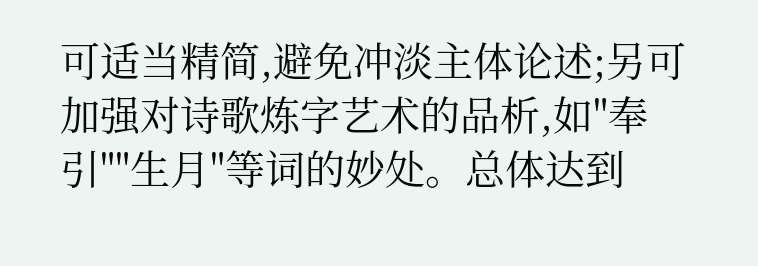可适当精简,避免冲淡主体论述;另可加强对诗歌炼字艺术的品析,如"奉引""生月"等词的妙处。总体达到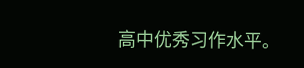高中优秀习作水平。